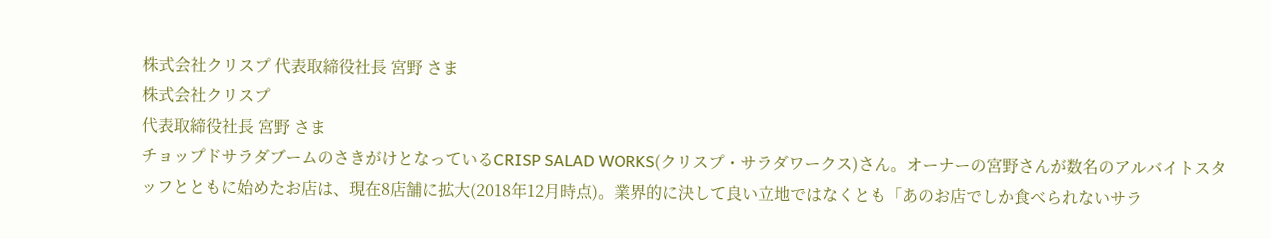株式会社クリスプ 代表取締役社長 宮野 さま
株式会社クリスプ
代表取締役社長 宮野 さま
チョップドサラダブームのさきがけとなっているCRISP SALAD WORKS(クリスプ・サラダワークス)さん。オーナーの宮野さんが数名のアルバイトスタッフとともに始めたお店は、現在8店舗に拡大(2018年12月時点)。業界的に決して良い立地ではなくとも「あのお店でしか食べられないサラ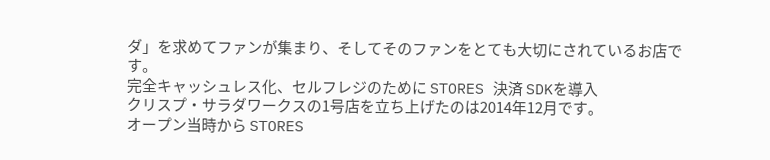ダ」を求めてファンが集まり、そしてそのファンをとても大切にされているお店です。
完全キャッシュレス化、セルフレジのために STORES 決済 SDKを導入
クリスプ・サラダワークスの1号店を立ち上げたのは2014年12月です。
オープン当時から STORES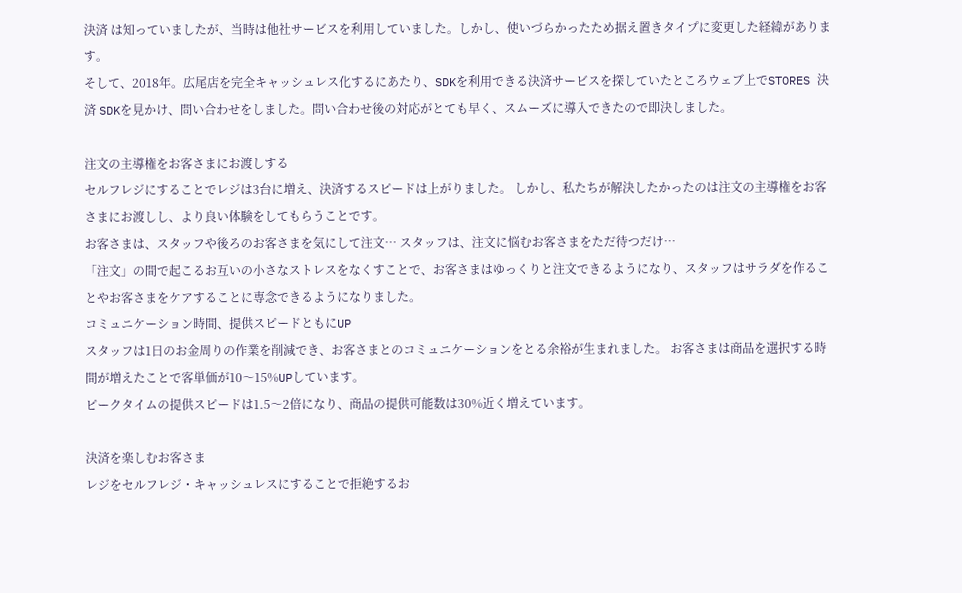決済 は知っていましたが、当時は他社サービスを利用していました。しかし、使いづらかったため据え置きタイプに変更した経緯があります。
そして、2018年。広尾店を完全キャッシュレス化するにあたり、SDKを利用できる決済サービスを探していたところウェブ上でSTORES 決済 SDKを見かけ、問い合わせをしました。問い合わせ後の対応がとても早く、スムーズに導入できたので即決しました。

注文の主導権をお客さまにお渡しする
セルフレジにすることでレジは3台に増え、決済するスピードは上がりました。 しかし、私たちが解決したかったのは注文の主導権をお客さまにお渡しし、より良い体験をしてもらうことです。
お客さまは、スタッフや後ろのお客さまを気にして注文… スタッフは、注文に悩むお客さまをただ待つだけ…
「注文」の間で起こるお互いの小さなストレスをなくすことで、お客さまはゆっくりと注文できるようになり、スタッフはサラダを作ることやお客さまをケアすることに専念できるようになりました。
コミュニケーション時間、提供スピードともにUP
スタッフは1日のお金周りの作業を削減でき、お客さまとのコミュニケーションをとる余裕が生まれました。 お客さまは商品を選択する時間が増えたことで客単価が10〜15%UPしています。
ピークタイムの提供スピードは1.5〜2倍になり、商品の提供可能数は30%近く増えています。

決済を楽しむお客さま
レジをセルフレジ・キャッシュレスにすることで拒絶するお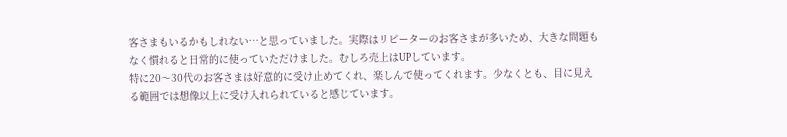客さまもいるかもしれない…と思っていました。実際はリピーターのお客さまが多いため、大きな問題もなく慣れると日常的に使っていただけました。むしろ売上はUPしています。
特に20〜30代のお客さまは好意的に受け止めてくれ、楽しんで使ってくれます。少なくとも、目に見える範囲では想像以上に受け入れられていると感じています。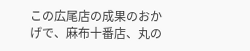この広尾店の成果のおかげで、麻布十番店、丸の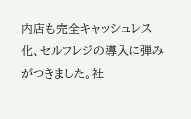内店も完全キャッシュレス化、セルフレジの導入に弾みがつきました。社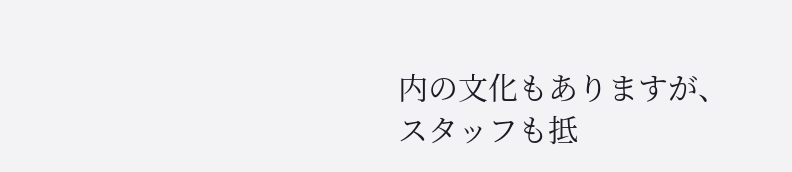内の文化もありますが、スタッフも抵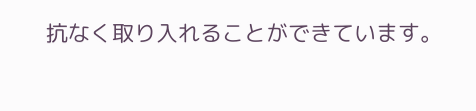抗なく取り入れることができています。